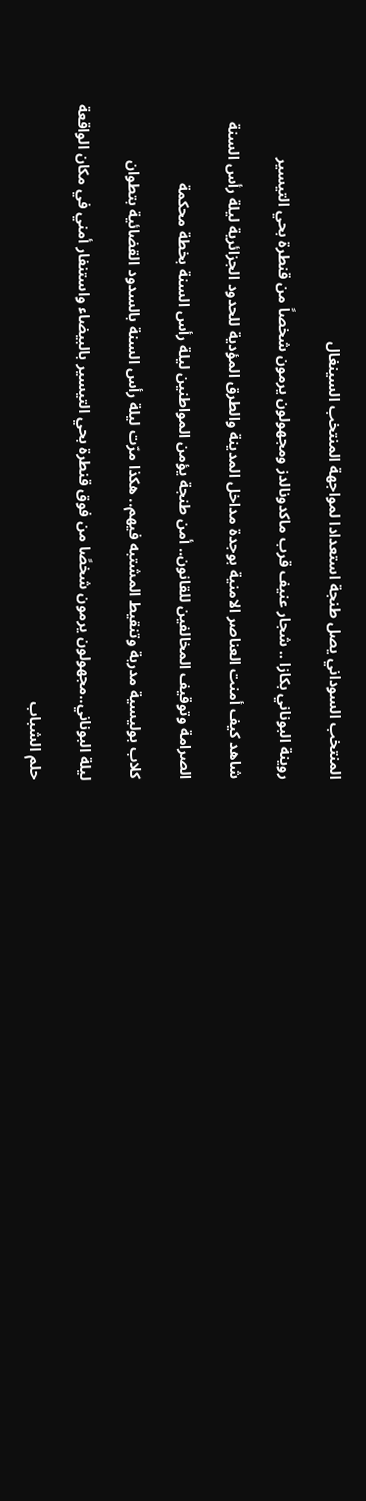المنتخب السوداني يصل طنجة استعدادا لمواجهة المنتخب السينغال

روينة البوناني بكازا .. شجار عنيف قرب ماكدونالدز ومجهولون يرمون شخصاً من قنطرة بحي التيسير

شاهد كيف أمنت العناصر الامنية بوجدة مداخل المدينة والطرق المؤدية للحدود الجزائرية ليلة رأس السنة

الصرامة وتوقيف المخالفين للقانون.. أمن طنجة يؤمن المواطنين ليلة رأس السنة بخطة محكمة

كلاب بوليسية مدربة وتنقيط المشتبه فيهم.. هكذا مرّت ليلة رأس السنة بالسدود القضائية بتطوان

ليلة البوناني..مجهولون يرمون شخصًا من فوق قنطرة بحي التيسير بالبيضاء واستنفار أمني في مكان الواقعة

حلم الشباب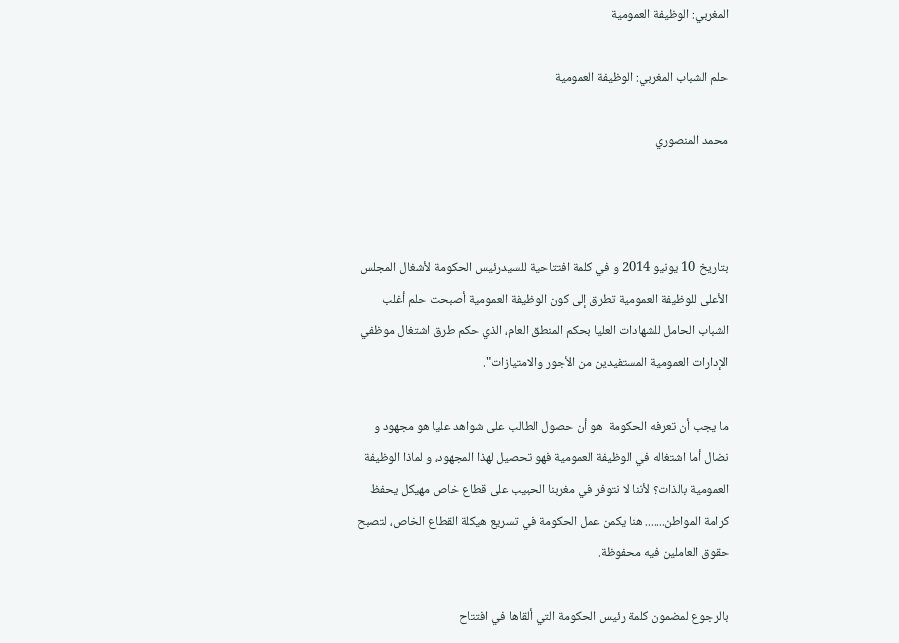المغربي: الوظيفة العمومية

حلم الشباب المغربي: الوظيفة العمومية

محمد المنصوري



بتاريخ 10 يونيو 2014 و في كلمة افتتاحية للسيدرئيس الحكومة لأشغال المجلس الأعلى للوظيفة العمومية تطرق إلى كون الوظيفة العمومية أصبحت حلم أغلب الشباب الحامل للشهادات العليا بحكم المنطق العام، الذي حكم طرق اشتغال موظفي الإدارات العمومية المستفيدين من الأجور والامتيازات".

ما يجب أن تعرفه الحكومة  هو أن حصول الطالب على شواهد عليا هو مجهود و نضال أما اشتغاله في الوظيفة العمومية فهو تحصيل لهذا المجهود، و لماذا الوظيفة العمومية بالذات؟ لأننا لا نتوفر في مغربنا الحبيب على قطاع خاص مهيكل يحفظ كرامة المواطن....... هنا يكمن عمل الحكومة في تسريع هيكلة القطاع الخاص، لتصبح حقوق العاملين فيه محفوظة.

بالرجوع لمضمون كلمة رئيس الحكومة التي ألقاها في افتتاح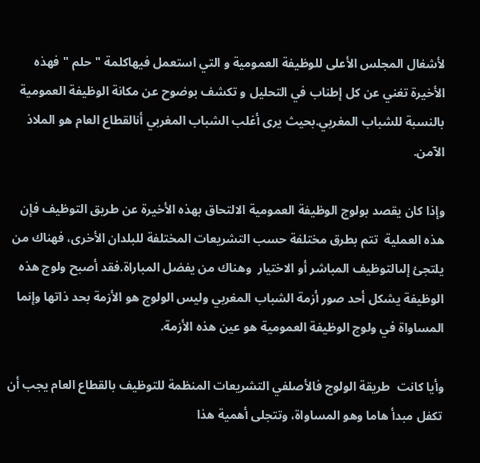لأشغال المجلس الأعلى للوظيفة العمومية و التي استعمل فيهاكلمة "حلم " فهذه الأخيرة تغني عن كل إطناب في التحليل و تكشف بوضوح عن مكانة الوظيفة العمومية بالنسبة للشباب المغربي.بحيث يرى أغلب الشباب المغربي أنالقطاع العام هو الملاذ الآمن.

وإذا كان يقصد بولوج الوظيفة العمومية الالتحاق بهذه الأخيرة عن طريق التوظيف فإن هذه العملية  تتم بطرق مختلفة حسب التشريعات المختلفة للبلدان الأخرى، فهناك من يلتجئ إلىالتوظيف المباشر أو الاختيار  وهناك من يفضل المباراة.فقد أصبح ولوج هذه الوظيفة يشكل أحد صور أزمة الشباب المغربي وليس الولوج هو الأزمة بحد ذاتها وإنما المساواة في ولوج الوظيفة العمومية هو عين هذه الأزمة.

وأيا كانت  طريقة الولوج فالأصلفي التشريعات المنظمة للتوظيف بالقطاع العام يجب أن تكفل مبدأ هاما وهو المساواة، وتتجلى أهمية هذا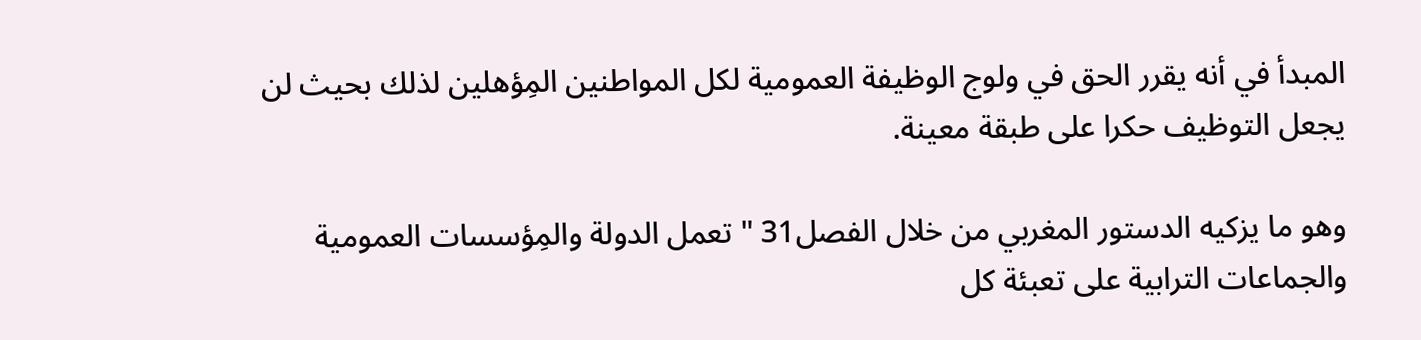المبدأ في أنه يقرر الحق في ولوج الوظيفة العمومية لكل المواطنين المِؤهلين لذلك بحيث لن يجعل التوظيف حكرا على طبقة معينة.

وهو ما يزكيه الدستور المغربي من خلال الفصل31 " تعمل الدولة والمِؤسسات العمومية والجماعات الترابية على تعبئة كل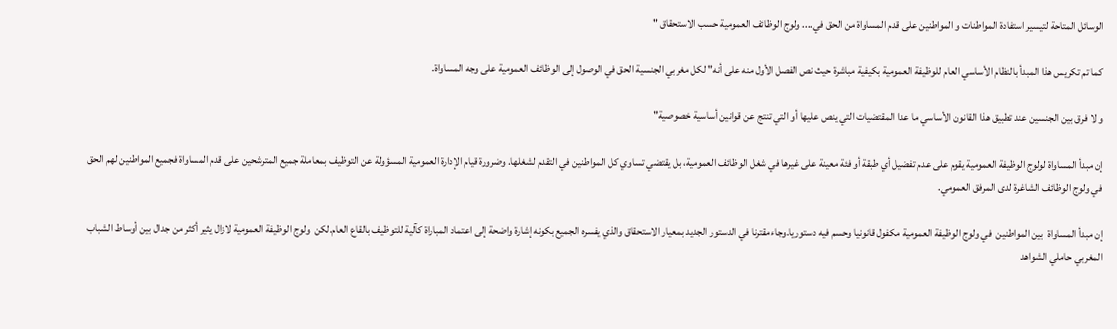الوسائل المتاحة لتيسير استفادة المواطنات و المواطنين على قدم المساواة من الحق في.... ولوج الوظائف العمومية حسب الاستحقاق "

كما تم تكريس هذا المبدأ بالنظام الأساسي العام للوظيفة العمومية بكيفية مباشرة حيث نص الفصل الأول منه على أنه" لكل مغربي الجنسية الحق في الوصول إلى الوظائف العمومية على وجه المساواة.

و لا فرق بين الجنسين عند تطبيق هذا القانون الأساسي ما عدا المقتضيات التي ينص عليها أو التي تنتج عن قوانين أساسية خصوصية"

إن مبدأ المساواة لولوج الوظيفة العمومية يقوم على عدم تفضيل أي طبقة أو فئة معينة على غيرها في شغل الوظائف العمومية، بل يقتضي تساوي كل المواطنين في التقدم لشغلها. وضرورة قيام الإدارة العمومية المسؤولة عن التوظيف بمعاملة جميع المترشحين على قدم المساواة فجميع المواطنين لهم الحق في ولوج الوظائف الشاغرة لدى المرفق العمومي.

إن مبدأ المساواة  بين المواطنين  في ولوج الوظيفة العمومية مكفول قانونيا وحسم فيه دستوريا.وجاءمقترنا في الدستور الجديد بمعيار الاستحقاق والذي يفسره الجميع بكونه إشارة واضحة إلى اعتماد المباراة كآلية للتوظيف بالقاع العام.لكن  ولوج الوظيفة العمومية لازال يثير أكثر من جدال بين أوساط الشباب المغربي حاملي الشواهد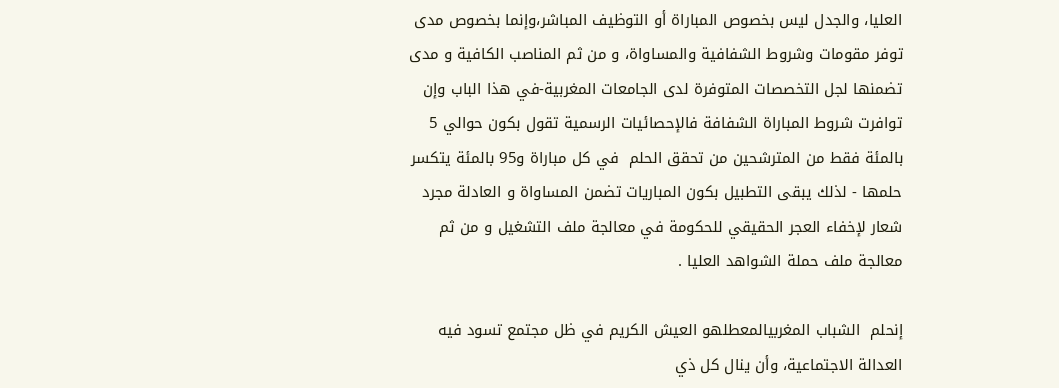العليا، والجدل ليس بخصوص المباراة أو التوظيف المباشر،وإنما بخصوص مدى توفر مقومات وشروط الشفافية والمساواة، و من ثم المناصب الكافية و مدى تضمنها لجل التخصصات المتوفرة لدى الجامعات المغربية-في هذا الباب وإن توافرت شروط المباراة الشفافة فالإحصائيات الرسمية تقول بكون حوالي 5 بالمئة فقط من المترشحين من تحقق الحلم  في كل مباراة و95 بالمئة يتكسر حلمها - لذلك يبقى التطبيل بكون المباريات تضمن المساواة و العادلة مجرد شعار لإخفاء العجر الحقيقي للحكومة في معالجة ملف التشغيل و من ثم معالجة ملف حملة الشواهد العليا .

إنحلم  الشباب المغربيالمعطلهو العيش الكريم في ظل مجتمع تسود فيه العدالة الاجتماعية، وأن ينال كل ذي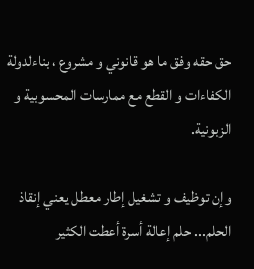حق حقه وفق ما هو قانوني و مشروع ، بناءلدولة الكفاءات و القطع مع ممارسات المحسوبية و الزبونية.

وإن توظيف و تشغيل إطار معطل يعني إنقاذ الحلم... حلم إعالة أسرة أعطت الكثير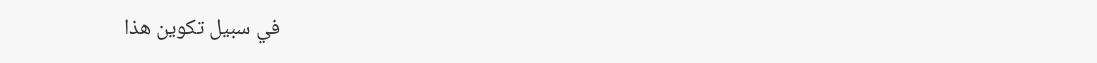في سبيل تكوين هذا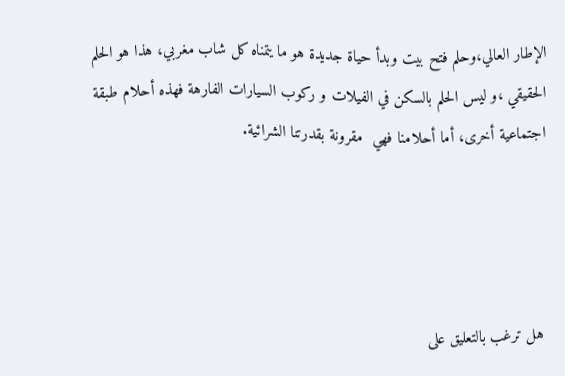الإطار العالي،وحلم فتح بيت وبدأ حياة جديدة هو ما يتمناه كل شاب مغربي، هذا هو الحلم الحقيقي ،و ليس الحلم بالسكن في الفيلات و ركوب السيارات الفارهة فهذه أحلام طبقة اجتماعية أخرى، أما أحلامنا فهي  مقرونة بقدرتنا الشرائية.




هل ترغب بالتعليق على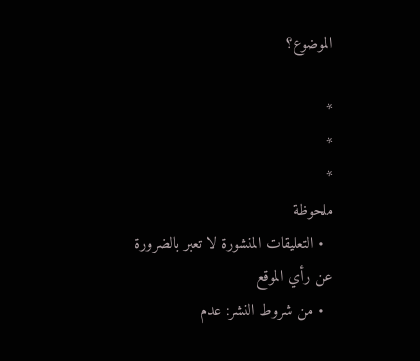الموضوع؟

*
*
*
ملحوظة
  • التعليقات المنشورة لا تعبر بالضرورة عن رأي الموقع
  • من شروط النشر: عدم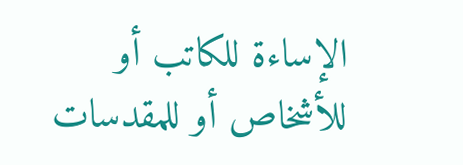الإساءة للكاتب أو للأشخاص أو للمقدسات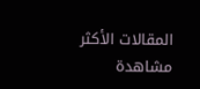المقالات الأكثر مشاهدة